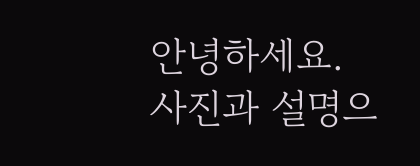안녕하세요.
사진과 설명으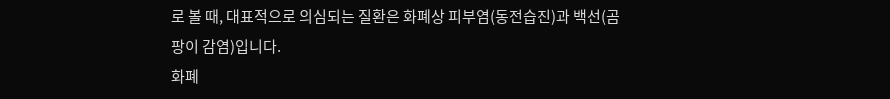로 볼 때, 대표적으로 의심되는 질환은 화폐상 피부염(동전습진)과 백선(곰팡이 감염)입니다.
화폐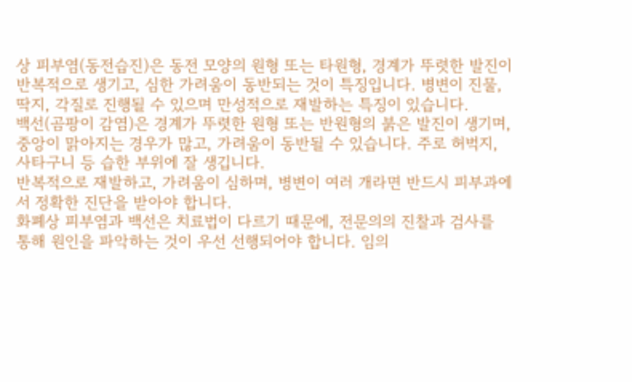상 피부염(동전습진)은 동전 모양의 원형 또는 타원형, 경계가 뚜렷한 발진이 반복적으로 생기고, 심한 가려움이 동반되는 것이 특징입니다. 병변이 진물, 딱지, 각질로 진행될 수 있으며 만성적으로 재발하는 특징이 있습니다.
백선(곰팡이 감염)은 경계가 뚜렷한 원형 또는 반원형의 붉은 발진이 생기며, 중앙이 맑아지는 경우가 많고, 가려움이 동반될 수 있습니다. 주로 허벅지, 사타구니 등 습한 부위에 잘 생깁니다.
반복적으로 재발하고, 가려움이 심하며, 병변이 여러 개라면 반드시 피부과에서 정확한 진단을 받아야 합니다.
화폐상 피부염과 백선은 치료법이 다르기 때문에, 전문의의 진찰과 검사를 통해 원인을 파악하는 것이 우선 선행되어야 합니다. 임의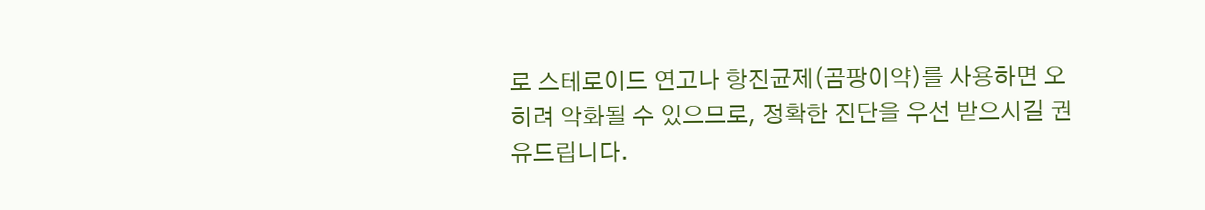로 스테로이드 연고나 항진균제(곰팡이약)를 사용하면 오히려 악화될 수 있으므로, 정확한 진단을 우선 받으시길 권유드립니다.